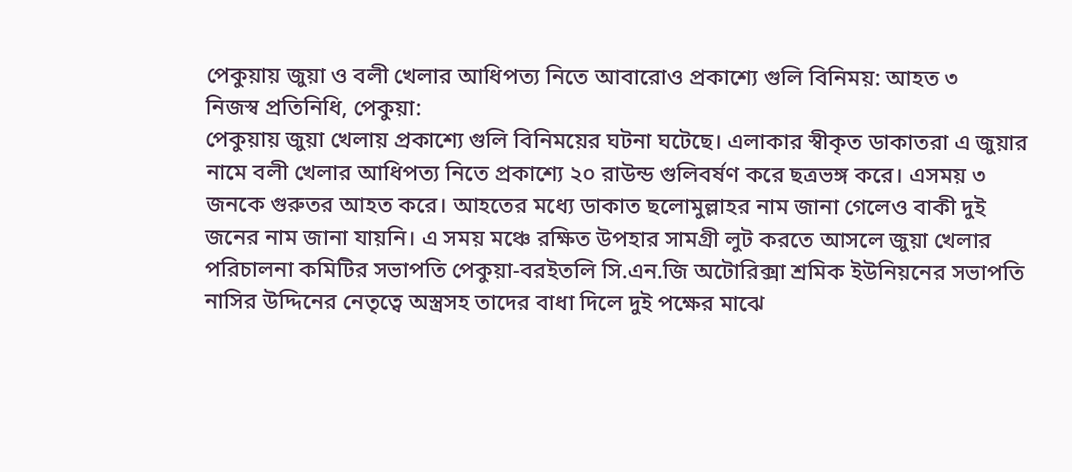পেকুয়ায় জুয়া ও বলী খেলার আধিপত্য নিতে আবারোও প্রকাশ্যে গুলি বিনিময়: আহত ৩
নিজস্ব প্রতিনিধি, পেকুয়া:
পেকুয়ায় জুয়া খেলায় প্রকাশ্যে গুলি বিনিময়ের ঘটনা ঘটেছে। এলাকার স্বীকৃত ডাকাতরা এ জুয়ার নামে বলী খেলার আধিপত্য নিতে প্রকাশ্যে ২০ রাউন্ড গুলিবর্ষণ করে ছত্রভঙ্গ করে। এসময় ৩ জনকে গুরুতর আহত করে। আহতের মধ্যে ডাকাত ছলোমুল্লাহর নাম জানা গেলেও বাকী দুই জনের নাম জানা যায়নি। এ সময় মঞ্চে রক্ষিত উপহার সামগ্রী লুট করতে আসলে জুয়া খেলার পরিচালনা কমিটির সভাপতি পেকুয়া-বরইতলি সি.এন.জি অটোরিক্সা শ্রমিক ইউনিয়নের সভাপতি নাসির উদ্দিনের নেতৃত্বে অস্ত্রসহ তাদের বাধা দিলে দুই পক্ষের মাঝে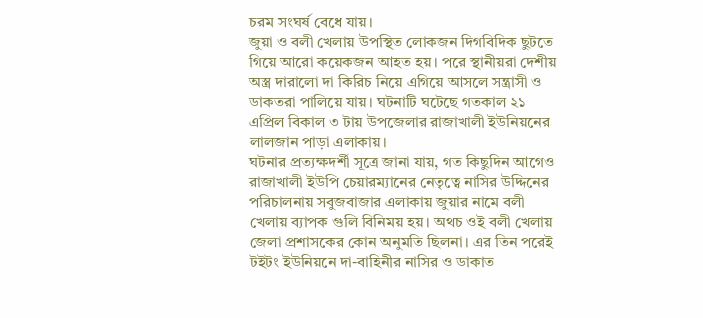চরম সংঘর্ষ বেধে যায়।
জুয়া ও বলী খেলায় উপস্থিত লোকজন দিগবিদিক ছুটতে গিয়ে আরো কয়েকজন আহত হয়। পরে স্থানীয়রা দেশীয় অস্ত্র দারালো দা কিরিচ নিয়ে এগিয়ে আসলে সন্ত্রাসী ও ডাকতরা পালিয়ে যায়। ঘটনাটি ঘটেছে গতকাল ২১ এপ্রিল বিকাল ৩ টায় উপজেলার রাজাখালী ইউনিয়নের লালজান পাড়া এলাকায়।
ঘটনার প্রত্যক্ষদর্শী সূত্রে জানা যায়, গত কিছুদিন আগেও রাজাখালী ইউপি চেয়ারম্যানের নেতৃত্বে নাসির উদ্দিনের পরিচালনায় সবুজবাজার এলাকায় জুয়ার নামে বলী খেলায় ব্যাপক গুলি বিনিময় হয়। অথচ ওই বলী খেলায় জেলা প্রশাসকের কোন অনুমতি ছিলনা। এর তিন পরেই টইটং ইউনিয়নে দা-বাহিনীর নাসির ও ডাকাত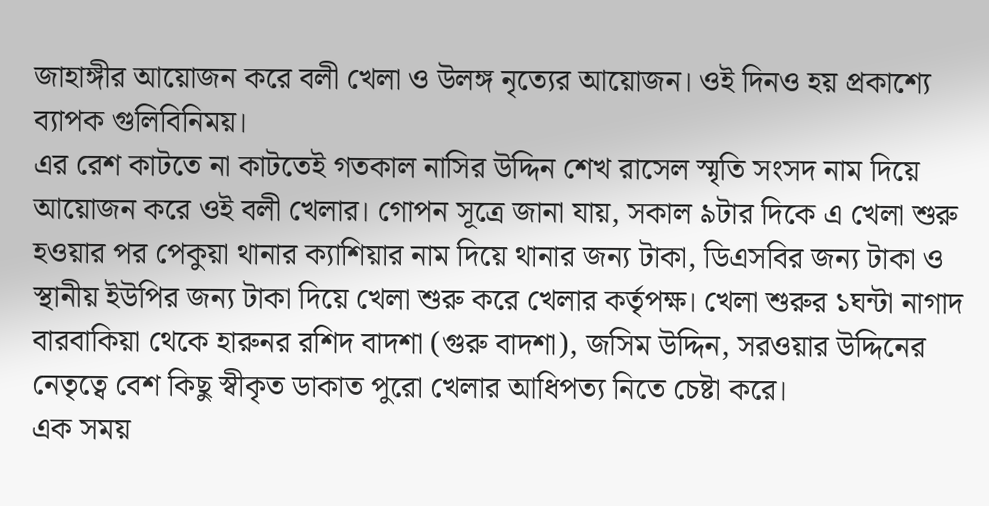জাহাঙ্গীর আয়োজন করে বলী খেলা ও উলঙ্গ নৃত্যের আয়োজন। ওই দিনও হয় প্রকাশ্যে ব্যাপক গুলিবিনিময়।
এর রেশ কাটতে না কাটতেই গতকাল নাসির উদ্দিন শেখ রাসেল স্মৃতি সংসদ নাম দিয়ে আয়োজন করে ওই বলী খেলার। গোপন সূত্রে জানা যায়, সকাল ৯টার দিকে এ খেলা শুরু হওয়ার পর পেকুয়া থানার ক্যাশিয়ার নাম দিয়ে থানার জন্য টাকা, ডিএসবির জন্য টাকা ও স্থানীয় ইউপির জন্য টাকা দিয়ে খেলা শুরু করে খেলার কর্তৃপক্ষ। খেলা শুরুর ১ঘন্টা নাগাদ বারবাকিয়া থেকে হারুনর রশিদ বাদশা (গুরু বাদশা), জসিম উদ্দিন, সরওয়ার উদ্দিনের নেতৃত্বে বেশ কিছু স্বীকৃত ডাকাত পুরো খেলার আধিপত্য নিতে চেষ্টা করে।
এক সময়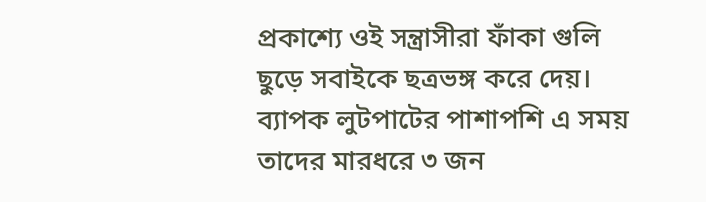প্রকাশ্যে ওই সন্ত্রাসীরা ফাঁকা গুলি ছুড়ে সবাইকে ছত্রভঙ্গ করে দেয়। ব্যাপক লুটপাটের পাশাপশি এ সময় তাদের মারধরে ৩ জন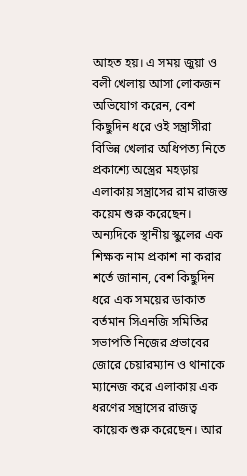আহত হয়। এ সময় জুয়া ও বলী খেলায় আসা লোকজন অভিযোগ করেন, বেশ কিছুদিন ধরে ওই সন্ত্রাসীরা বিভিন্ন খেলার অধিপত্য নিতে প্রকাশ্যে অস্ত্রের মহড়ায় এলাকায় সন্ত্রাসের রাম রাজস্ত কয়েম শুরু করেছেন।
অন্যদিকে স্থানীয় স্কুলের এক শিক্ষক নাম প্রকাশ না করার শর্তে জানান, বেশ কিছুদিন ধরে এক সময়ের ডাকাত বর্তমান সিএনজি সমিতির সভাপতি নিজের প্রভাবের জোরে চেয়ারম্যান ও থানাকে ম্যানেজ করে এলাকায় এক ধরণের সন্ত্রাসের রাজত্ব কায়েক শুরু করেছেন। আর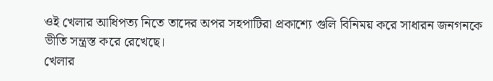ওই খেলার আধিপত্য নিতে তাদের অপর সহপাটিরা প্রকাশ্যে গুলি বিনিময় করে সাধারন জনগনকে ভীতি সন্ত্রস্ত করে রেখেছে।
খেলার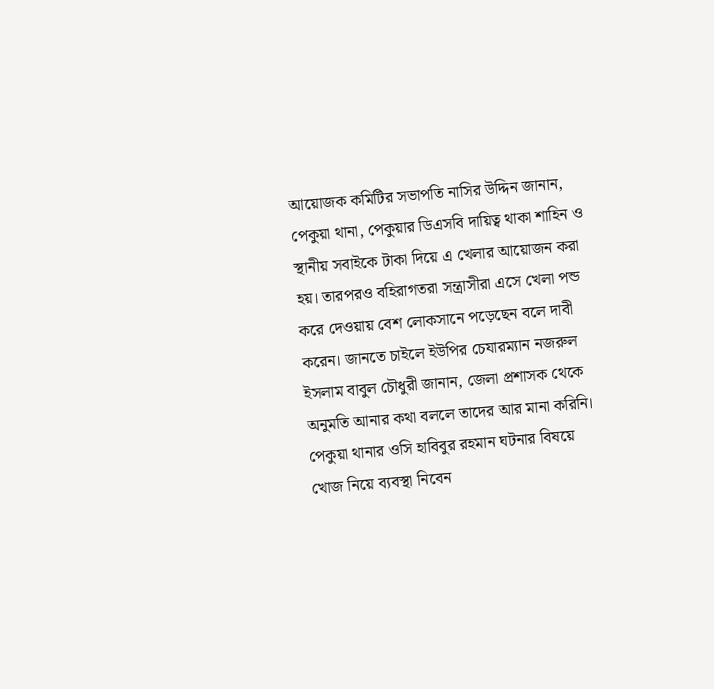আয়োজক কমিটির সভাপতি নাসির উদ্দিন জানান, পেকুয়া থানা, পেকুয়ার ডিএসবি দায়িত্ব থাকা শাহিন ও স্থানীয় সবাইকে টাকা দিয়ে এ খেলার আয়োজন করা হয়। তারপরও বহিরাগতরা সন্ত্রাসীরা এসে খেলা পন্ড করে দেওয়ায় বেশ লোকসানে পড়েছেন বলে দাবী করেন। জানতে চাইলে ইউপির চেযারম্যান নজরুল ইসলাম বাবুল চৌধুরী জানান, জেলা প্রশাসক থেকে অনুমতি আনার কথা বললে তাদের আর মানা করিনি। পেকুয়া থানার ওসি হাবিবুর রহমান ঘটনার বিষয়ে খোজ নিয়ে ব্যবস্থা নিবেন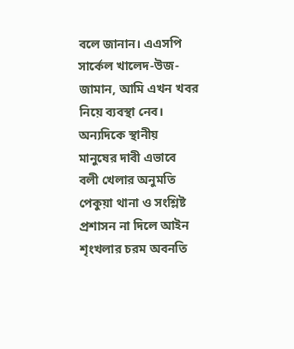বলে জানান। এএসপি সার্কেল খালেদ-উজ-জামান, আমি এখন খবর নিয়ে ব্যবস্থা নেব। অন্যদিকে স্থানীয় মানুষের দাবী এভাবে বলী খেলার অনুমতি পেকুয়া থানা ও সংশ্লিষ্ট প্রশাসন না দিলে আইন শৃংখলার চরম অবনতি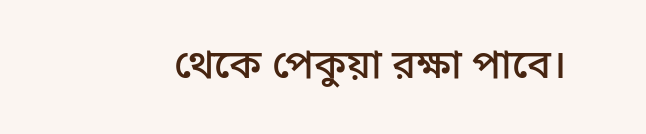থেকে পেকুয়া রক্ষা পাবে।